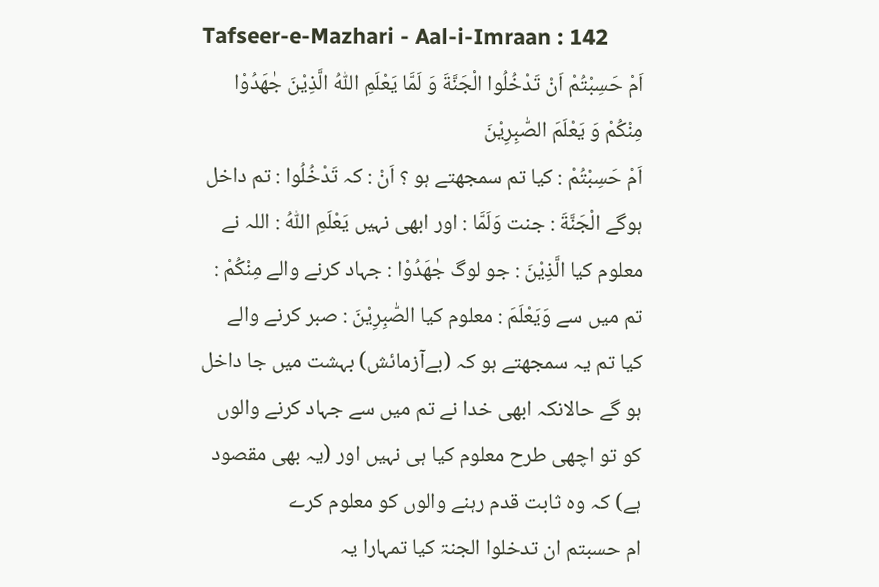Tafseer-e-Mazhari - Aal-i-Imraan : 142
اَمْ حَسِبْتُمْ اَنْ تَدْخُلُوا الْجَنَّةَ وَ لَمَّا یَعْلَمِ اللّٰهُ الَّذِیْنَ جٰهَدُوْا مِنْكُمْ وَ یَعْلَمَ الصّٰبِرِیْنَ
اَمْ حَسِبْتُمْ : کیا تم سمجھتے ہو ؟ اَنْ : کہ تَدْخُلُوا : تم داخل ہوگے الْجَنَّةَ : جنت وَلَمَّا : اور ابھی نہیں يَعْلَمِ اللّٰهُ : اللہ نے معلوم کیا الَّذِيْنَ : جو لوگ جٰهَدُوْا : جہاد کرنے والے مِنْكُمْ : تم میں سے وَيَعْلَمَ : معلوم کیا الصّٰبِرِيْنَ : صبر کرنے والے
کیا تم یہ سمجھتے ہو کہ (بےآزمائش) بہشت میں جا داخل ہو گے حالانکہ ابھی خدا نے تم میں سے جہاد کرنے والوں کو تو اچھی طرح معلوم کیا ہی نہیں اور (یہ بھی مقصود ہے) کہ وہ ثابت قدم رہنے والوں کو معلوم کرے
ام حسبتم ان تدخلوا الجنۃ کیا تمہارا یہ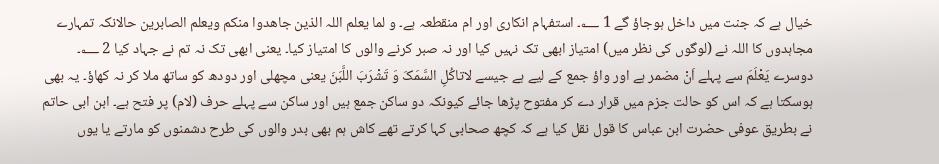خیال ہے کہ جنت میں داخل ہوجاؤ گے 1 ؂۔ استفہام انکاری اور ام منقطعہ ہے۔ و لما یعلم اللہ الذین جاھدوا منکم ویعلم الصابرین حالانکہ تمہارے مجاہدوں کا اللہ نے (لوگوں کی نظر میں) امتیاز ابھی تک نہیں کیا اور نہ صبر کرنے والوں کا امتیاز کیا۔ یعنی ابھی تک نہ تم نے جہاد کیا 2 ؂۔ دوسرے یَعْلَمَ سے پہلے اَنْ مضمر ہے اور واؤ جمع کے لیے ہے جیسے لاتاکُلِ السَّمَکَ وَ تَشْرَبَ اللَّبَنَ یعنی مچھلی اور دودھ کو ساتھ ملا کر نہ کھاؤ۔ یہ بھی ہوسکتا ہے کہ اس کو حالت جزم میں قرار دے کر مفتوح پڑھا جائے کیونکہ دو ساکن جمع ہیں اور ساکن سے پہلے حرف (لام) پر فتح ہے۔ ابن ابی حاتم نے بطریق عوفی حضرت ابن عباس کا قول نقل کیا ہے کہ کچھ صحابی کہا کرتے تھے کاش ہم بھی بدر والوں کی طرح دشمنوں کو مارتے یا یوں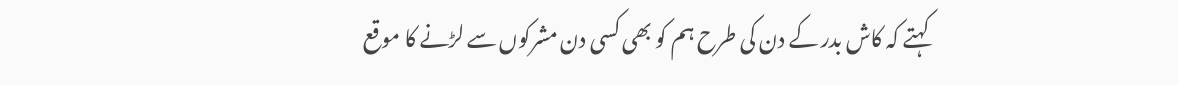کہتے کہ کاش بدر کے دن کی طرح ہم کو بھی کسی دن مشرکوں سے لڑنے کا موقع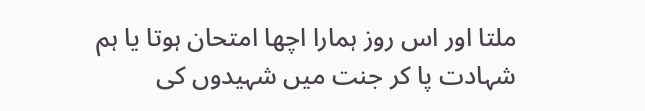ملتا اور اس روز ہمارا اچھا امتحان ہوتا یا ہم شہادت پا کر جنت میں شہیدوں کی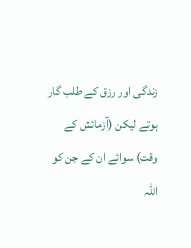زندگی اور رزق کے طلب گار ہوتے لیکن (آزمائش کے وقت) سوائے ان کے جن کو اللہ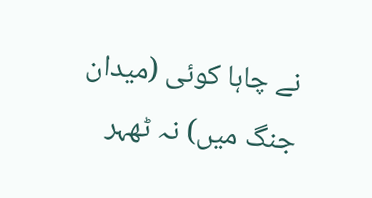نے چاہا کوئی (میدان جنگ میں) نہ ٹھہر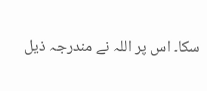سکا۔ اس پر اللہ نے مندرجہ ذیل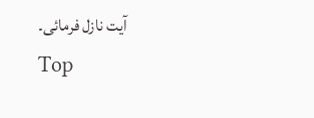آیت نازل فرمائی۔
Top